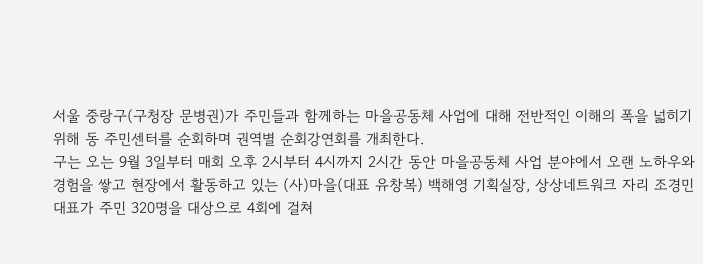서울 중랑구(구청장 문병권)가 주민들과 함께하는 마을공동체 사업에 대해 전반적인 이해의 폭을 넓히기 위해 동 주민센터를 순회하며 권역별 순회강연회를 개최한다.
구는 오는 9월 3일부터 매회 오후 2시부터 4시까지 2시간 동안 마을공동체 사업 분야에서 오랜 노하우와 경험을 쌓고 현장에서 활동하고 있는 (사)마을(대표 유창복) 백해영 기획실장, 상상네트워크 자리 조경민 대표가 주민 320명을 대상으로 4회에 걸쳐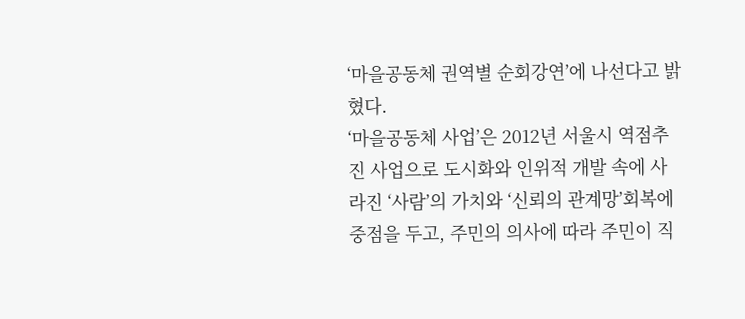‘마을공동체 권역별 순회강연’에 나선다고 밝혔다.
‘마을공동체 사업’은 2012년 서울시 역점추진 사업으로 도시화와 인위적 개발 속에 사라진 ‘사람’의 가치와 ‘신뢰의 관계망’회복에 중점을 두고, 주민의 의사에 따라 주민이 직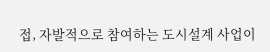접, 자발적으로 참여하는 도시설계 사업이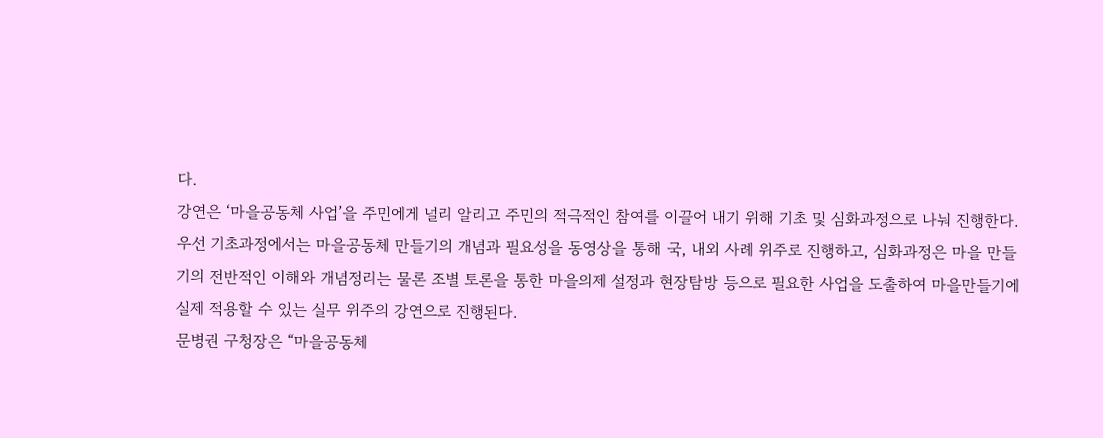다.
강연은 ‘마을공동체 사업’을 주민에게 널리 알리고 주민의 적극적인 참여를 이끌어 내기 위해 기초 및 심화과정으로 나눠 진행한다.
우선 기초과정에서는 마을공동체 만들기의 개념과 필요성을 동영상을 통해 국, 내외 사례 위주로 진행하고, 심화과정은 마을 만들기의 전반적인 이해와 개념정리는 물론 조별 토론을 통한 마을의제 설정과 현장탐방 등으로 필요한 사업을 도출하여 마을만들기에 실제 적용할 수 있는 실무 위주의 강연으로 진행된다.
문병권 구청장은 “마을공동체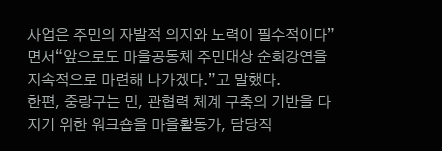사업은 주민의 자발적 의지와 노력이 필수적이다”면서“앞으로도 마을공동체 주민대상 순회강연을 지속적으로 마련해 나가겠다.”고 말했다.
한편, 중랑구는 민, 관협력 체계 구축의 기반을 다지기 위한 워크숍을 마을활동가, 담당직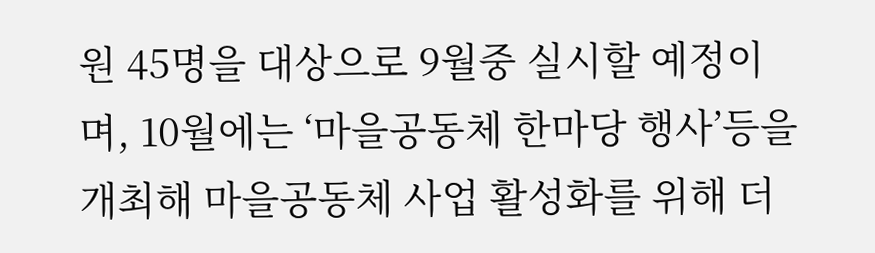원 45명을 대상으로 9월중 실시할 예정이며, 10월에는 ‘마을공동체 한마당 행사’등을 개최해 마을공동체 사업 활성화를 위해 더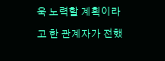욱 노력할 계획이라고 한 관계자가 전했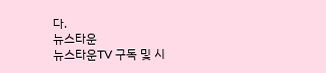다.
뉴스타운
뉴스타운TV 구독 및 시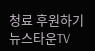청료 후원하기
뉴스타운TV